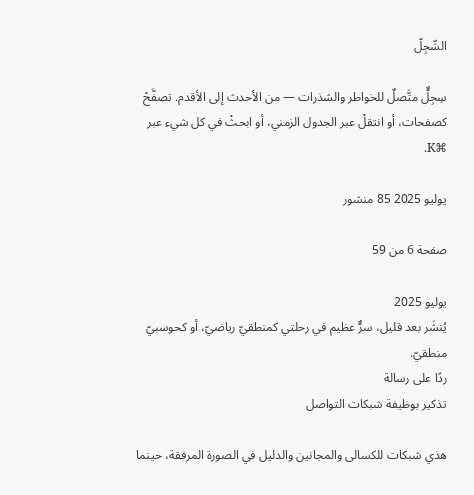السِّجِلّ

سِجِلٌّ متَّصلٌ للخواطر والشذرات — من الأحدث إلى الأقدم. تصفَّحْ كصفحات، أو انتقلْ عبر الجدول الزمني، أو ابحثْ في كل شيء عبر ⌘K.

يوليو 2025 85 منشور

صفحة 6 من 59

يوليو 2025
يُنشَر بعد قليل، سرٌّ عظيم في رحلتي كمنطقيّ رياضيّ، أو كحوسبيّ منطقيّ.
ردًا على رسالة
تذكير بوظيفة شبكات التواصل

هذي شبكات للكسالى والمجانين والدليل في الصورة المرفقة، حينما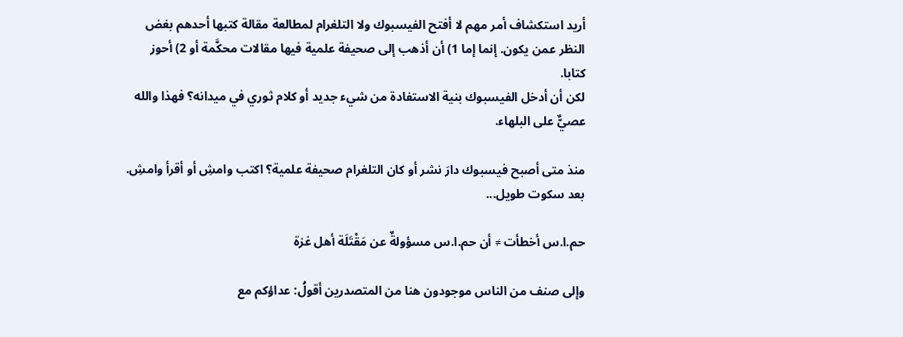أريد استكشاف أمر مهم لا أفتح الفيسبوك ولا التلغرام لمطالعة مقالة كتبها أحدهم بغض النظر عمن يكون. إنما إما 1) أن أذهب إلى صحيفة علمية فيها مقالات محكَّمة أو 2) أحوز كتابا.
لكن أن أدخل الفيسبوك بنية الاستفادة من شيء جديد أو كلام ثوري في ميدانه؟ فهذا والله عصيٌّ على البلهاء.

منذ متى أصبح فيسبوك دارَ نشر أو كان التلغرام صحيفة علمية؟ اكتب وامشِ أو أقرأ وامشِ.
بعد سكوت طويل...

حم.ا.س أخطأت ≠ أن حم.ا.س مسؤولةٌ عن مَقْتَلَة أهل غزة

وإلى صنف من الناس موجودون هنا من المتصدرين أقولُ: عداؤكم مع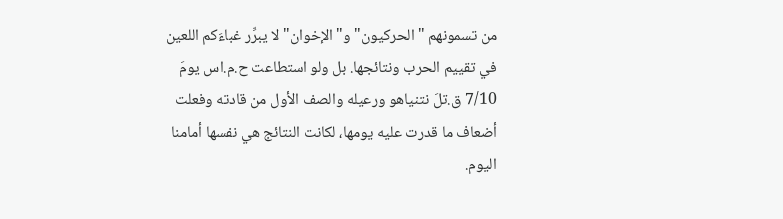من تسمونهم "الحركيون" و"الإخوان" لا يبرِّر غباءَكم اللعين في تقييم الحرب ونتائجها. بل ولو استطاعت ح.م.اس يومَ 7/10 ق.تلَ نتنياهو ورعيله والصف الأول من قادته وفعلت أضعاف ما قدرت عليه يومها، لكانت النتائج هي نفسها أمامنا اليوم.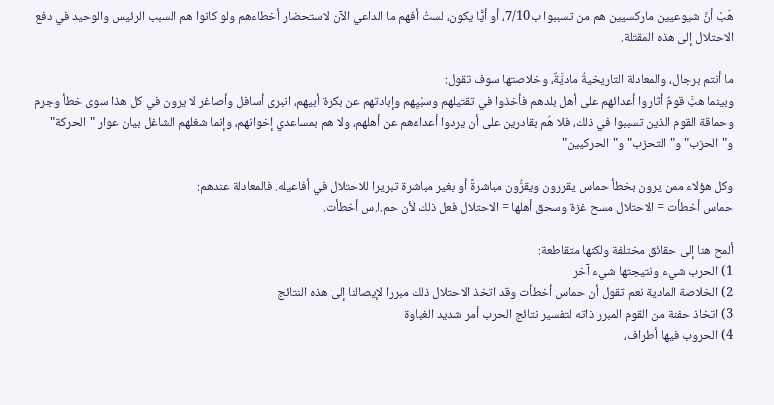هَبْ أنَّ شيوعيين ماركسيين هم من تسببوا ب7/10، أو أيًّا يكون، لستُ أفهم ما الداعي الآن لاستحضار أخطاءهم ولو كانوا هم السبب الرئيس والوحيد في دفع الاحتلال إلى هذه المقتلة.

ما أنتم برجال، والمعادلة التاريخيةُ ماديَّةٌ، وخلاصتها سوف تقول:
وبينما هبَّ قومٌ أثاروا أعدائهم على أهل بلدهم فأخذوا في تقتيلهم وسبْيِهم وإبادتهم عن بكرة أبيهم، انبرى أسافل وأصاغر لا يرون في كل هذا سوى خطأ وجرم وحماقة القوم الذين تسببوا في ذلك، فلا هُم بقادرين على أن يردوا أعداءَهم عن أهلهم، ولا هم بمساعدي إخوانهم، وإنما شغلهم الشاغل بيان عوار "الحركة" و"الحزب" و"التحزب" و"الحركيين"

وكل هؤلاء ممن يرون بخطأ حماس يقررون ويقرُّون مباشرةً أو بغير مباشرة تبريرا للاحتلال في أفاعيله. فالمعادلة عندهم:
حماس أخطأت = الاحتلال مسح غزة وسحق أهلها = الاحتلال فعل ذلك لأن حم.ا.س أخطأت.

ألمح هنا إلى حقائق مختلفة ولكنها متقاطعة:
1) الحرب شيء ونتيجتها شيء آخر
2) الخلاصة المادية نعم تقول أن حماس أخطأت وقد اتخذ الاحتلال ذلك مبررا لإيصالنا إلى هذه النتائج
3) اتخاذ حفنة من القوم المبرر ذاته لتفسير نتائج الحرب أمر شديد الغباوة
4) الحروب فيها أطراف،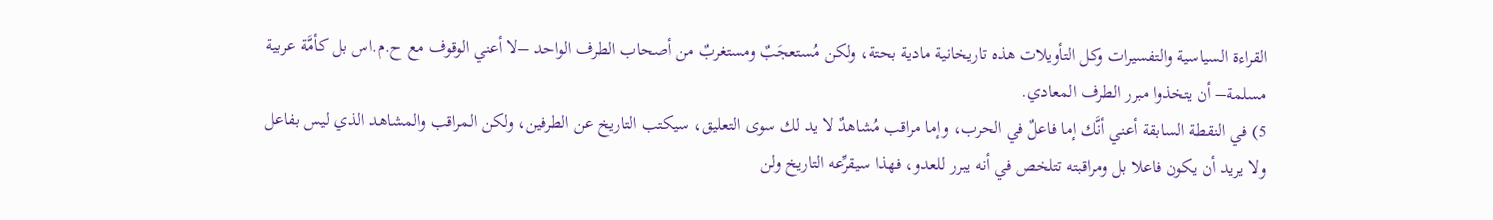القراءة السياسية والتفسيرات وكل التأويلات هذه تاريخانية مادية بحتة، ولكن مُستعجَبٌ ومستغربٌ من أصحاب الطرف الواحد –لا أعني الوقوف مع ح.م.اس بل كأمَّة عربية مسلمة– أن يتخذوا مبرر الطرف المعادي.
5) في النقطة السابقة أعني أنَّك إما فاعلٌ في الحرب، وإما مراقب مُشاهدٌ لا يد لك سوى التعليق، سيكتب التاريخ عن الطرفين، ولكن المراقب والمشاهد الذي ليس بفاعل ولا يريد أن يكون فاعلا بل ومراقبته تتلخص في أنه يبرر للعدو، فهذا سيقرِّعه التاريخ ولن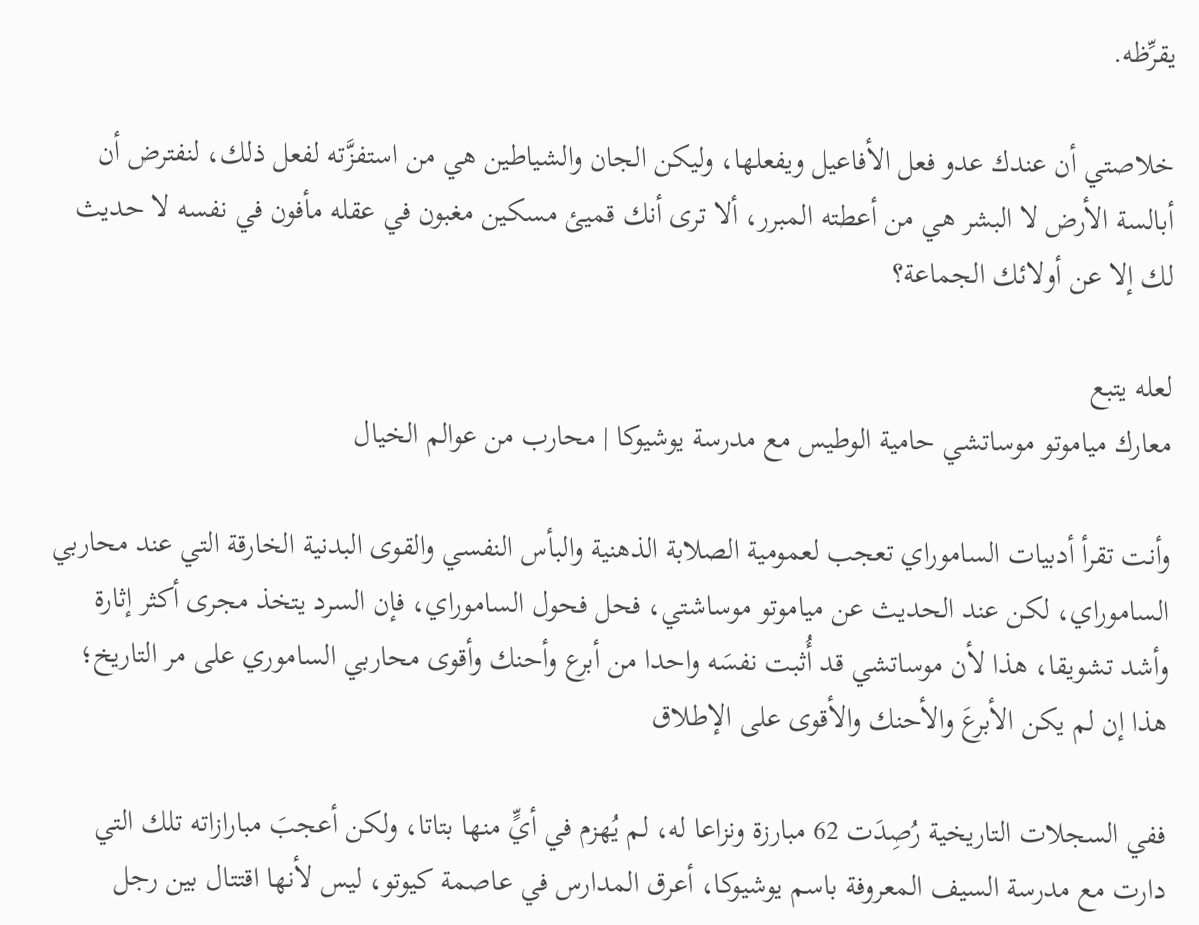يقرِّظه.

خلاصتي أن عندك عدو فعل الأفاعيل ويفعلها، وليكن الجان والشياطين هي من استفزَّته لفعل ذلك، لنفترض أن أبالسة الأرض لا البشر هي من أعطته المبرر، ألا ترى أنك قميئ مسكين مغبون في عقله مأفون في نفسه لا حديث لك إلا عن أولائك الجماعة؟

لعله يتبع
معارك مياموتو موساتشي حامية الوطيس مع مدرسة يوشيوكا | محارب من عوالم الخيال

وأنت تقرأ أدبيات الساموراي تعجب لعمومية الصلابة الذهنية والبأس النفسي والقوى البدنية الخارقة التي عند محاربي الساموراي، لكن عند الحديث عن مياموتو موساشتي، فحل فحول الساموراي، فإن السرد يتخذ مجرى أكثر إثارة وأشد تشويقا، هذا لأن موساتشي قد أُثبت نفسَه واحدا من أبرع وأحنك وأقوى محاربي الساموري على مر التاريخ؛ هذا إن لم يكن الأبرعَ والأحنك والأقوى على الإطلاق

ففي السجلات التاريخية رُصِدَت 62 مبارزة ونزاعا له، لم يُهزم في أيٍّ منها بتاتا، ولكن أعجبَ مبارازاته تلك التي دارت مع مدرسة السيف المعروفة باسم يوشيوكا، أعرق المدارس في عاصمة كيوتو، ليس لأنها اقتتال بين رجل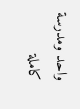واحد ومدرسة كاملة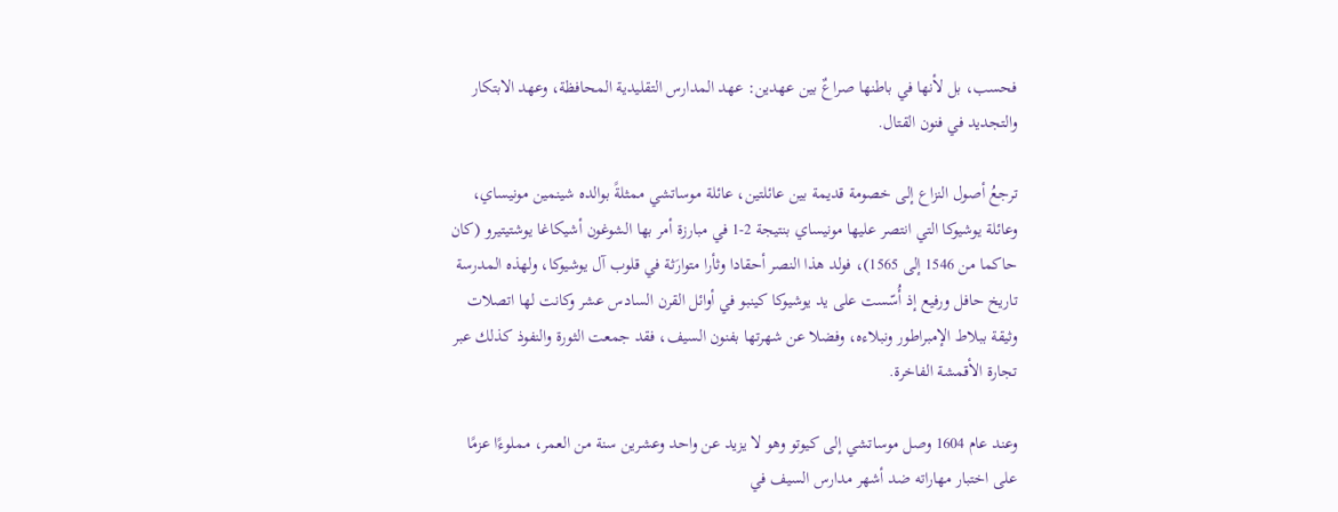فحسب، بل لأنها في باطنها صراعٌ بين عهدين: عهد المدارس التقليدية المحافظة، وعهد الابتكار والتجديد في فنون القتال.

ترجعُ أصول النزاع إلى خصومة قديمة بين عائلتين، عائلة موساتشي ممثلةً بوالده شينمين مونيساي، وعائلة يوشيوكا التي انتصر عليها مونيساي بنتيجة 2-1 في مبارزة أمر بها الشوغون أشيكاغا يوشتيتيرو (كان حاكما من 1546 إلى 1565)، فولد هذا النصر أحقادا وثأرا متوارَثة في قلوب آل يوشيوكا، ولهذه المدرسة تاريخ حافل ورفيع إذ أُسّست على يد يوشيوكا كينبو في أوائل القرن السادس عشر وكانت لها اتصلات وثيقة ببلاط الإمبراطور ونبلاءه، وفضلا عن شهرتها بفنون السيف، فقد جمعت الثورة والنفوذ كذلك عبر تجارة الأقمشة الفاخرة.

وعند عام 1604 وصل موساتشي إلى كيوتو وهو لا يزيد عن واحد وعشرين سنة من العمر، مملوءًا عزمًا على اختبار مهاراته ضد أشهر مدارس السيف في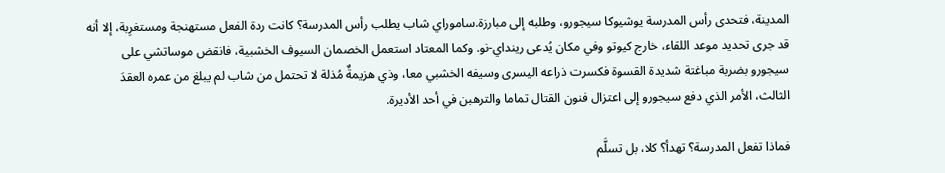المدينة، فتحدى رأس المدرسة يوشيوكا سيجورو، وطلبه إلى مبارزة.ساموراي شاب يطلب رأس المدرسة؟ كانت ردة الفعل مستهنجة ومستغرِبة، إلا أنه قد جرى تحديد موعد اللقاء، خارج كيوتو وفي مكان يُدعى رينداي-نو. وكما المعتاد استعمل الخصمان السيوف الخشبية، فانقض موساتشي على سيجورو بضربة مباغتة شديدة القسوة فكسرت ذراعه اليسرى وسيفه الخشبي معا، وذي هزيمةٌ مُذلة لا تحتمل من شاب لم يبلغ من عمره العقدَ الثالث، الأمر الذي دفع سيجورو إلى اعتزال فنون القتال تماما والترهبن في أحد الأديرة.

فماذا تفعل المدرسة؟ تهدأ؟ كلا، بل تسلَّم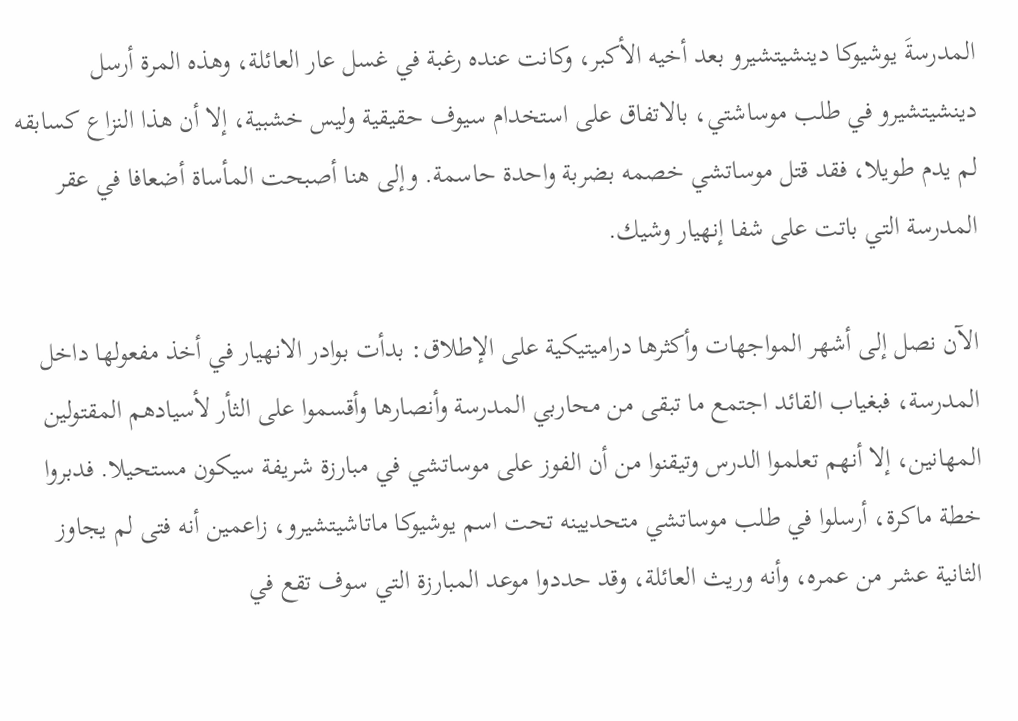المدرسةَ يوشيوكا دينشيتشيرو بعد أخيه الأكبر، وكانت عنده رغبة في غسل عار العائلة، وهذه المرة أرسل دينشيتشيرو في طلب موساشتي، بالاتفاق على استخدام سيوف حقيقية وليس خشبية، إلا أن هذا النزاع كسابقه لم يدم طويلا، فقد قتل موساتشي خصمه بضربة واحدة حاسمة. وإلى هنا أصبحت المأساة أضعافا في عقر المدرسة التي باتت على شفا إنهيار وشيك.

الآن نصل إلى أشهر المواجهات وأكثرها دراميتيكية على الإطلاق: بدأت بوادر الانهيار في أخذ مفعولها داخل المدرسة، فبغياب القائد اجتمع ما تبقى من محاربي المدرسة وأنصارها وأقسموا على الثأر لأسيادهم المقتولين المهانين، إلا أنهم تعلموا الدرس وتيقنوا من أن الفوز على موساتشي في مبارزة شريفة سيكون مستحيلا. فدبروا خطة ماكرة، أرسلوا في طلب موساتشي متحديينه تحت اسم يوشيوكا ماتاشيتشيرو، زاعمين أنه فتى لم يجاوز الثانية عشر من عمره، وأنه وريث العائلة، وقد حددوا موعد المبارزة التي سوف تقع في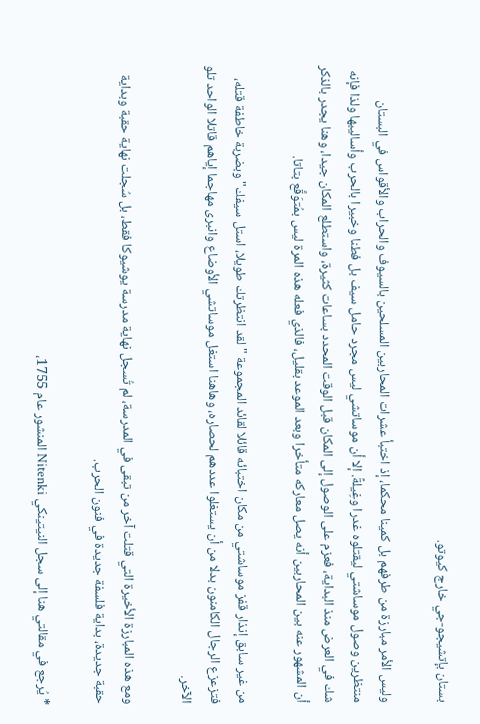بستان بإتشيجو-جي خارج كيوتو.

وليس الأمر مبارزة من طرفهم بل كمينا محكما، إذ اختبأ عشرات المحاربين المسلحين بالسيوف والحراب والأقواس في البستان منتظرين وصول موساشتي ليقتلوه غدرا وغِيلةً. إلا أن موساتشي ليس مجرد حامل سيف بل فطنا وخبيرا بالحرب وأساليبها ولذا فإنه شك في العرض منذ البداية، فعزم على الوصول إلى المكان قبل الوقت المحدد بساعات كثيرة، واستطلع المكان جيدا، وهنا يجدر بالذكر أن المشهور عنه بين المحاربين أنه يصل معاركه متأخرا وبعد الموعد بقليل، فالذي فعله هذه المرة ليس بمُتوَقَّع بتاتا.

من غير سابق إنذار قفز موساشتي من مكان اختبائه قائلا لقائد المجموعة "لقد انتظرتك طويلا، استل سيفك" وبضربة خاطفة قتله، فتزعزع الرجال الكامنون بدلا من أن يستغلوا عددهم لحصاره، وهاهنا استغل موساتشي الأوضاع وانبرى مهاجما إياهم قاتلا الواحد تلو الآخر.

ومع هذه المبارزة الأخيرة التي قتلت آخر من تبقى في المدرسة، لم تُسجل نهاية مدرسة يوشيوكا فقط، بل سُجلت نهاية حقبة وبداية حقبة جديدة، بداية فلسفة جديدة في فنون الحرب.

* يُرجع في مقالتي هنا إلى سجل النيتينكي Nitenki المنشور عام 1755،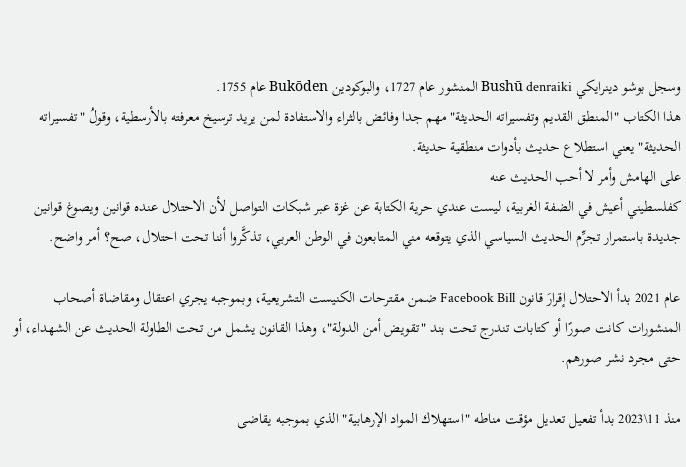وسجل بوشو دينرايكي Bushū denraiki المنشور عام 1727، والبوكودين Bukōden عام 1755.
هذا الكتاب "المنطق القديم وتفسيراته الحديثة" مهم جدا وفائض بالثراء والاستفادة لمن يريد ترسيخ معرفته بالأرسطية، وقولُ "تفسيراته الحديثة" يعني استطلاع حديث بأدوات منطقية حديثة.
على الهامش وأمر لا أحب الحديث عنه
كفلسطيني أعيش في الضفة الغربية، ليست عندي حرية الكتابة عن غزة عبر شبكات التواصل لأن الاحتلال عنده قوانين ويصوغ قوانين جديدة باستمرار تجرِّم الحديث السياسي الذي يتوقعه مني المتابعون في الوطن العربي، تذكَّروا أننا تحت احتلال، صح؟ أمر واضح.

عام 2021 بدأ الاحتلال إقرارَ قانون Facebook Bill ضمن مقترحات الكنيست التشريعية، وبموجبه يجري اعتقال ومقاضاة أصحاب المنشورات كانت صورًا أو كتابات تندرج تحت بند "تقويض أمن الدولة"، وهذا القانون يشمل من تحت الطاولة الحديث عن الشهداء، أو حتى مجرد نشر صورهم.

منذ 11\2023 بدأ تفعيل تعديل مؤقت مناطه "استهلاك المواد الإرهابية" الذي بموجبه يقاضى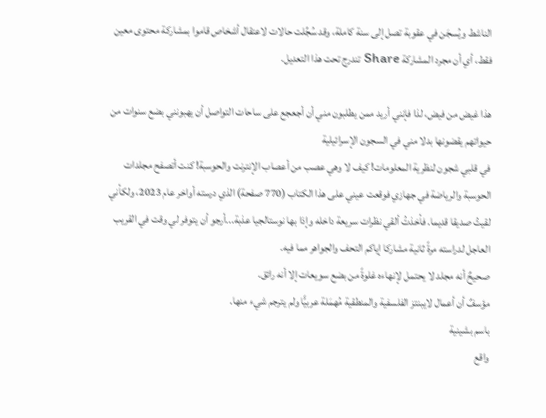الناشط ويُسجَن في عقوبة تصل إلى سنة كاملة، وقد سُجِّلت حالات لاعتقال أشخاص قاموا بمشاركة محتوى معين فقط، أي أن مجرد المشاركة Share تندرج تحت هذا التعديل.

هذا غيض من فيض، لذا فإنني أريد ممن يطلبون مني أن أجعجع على ساحات التواصل أن يهبونني بضع سنوات من حيواتهم يقضونها بدلا مني في السجون الإسرائيلية
في قلبي شجون لنظرية المعلومات! كيف لا وهي عصب من أعصاب الإنترنت والحوسبة! كنت أتصفح مجلدات الحوسبة والرياضة في جهازي فوقعت عيني على هذا الكتاب (770 صفحة) الذي درسته أواخر عام 2023، ولكأني لقيتُ صديقا قديما. فأخذتُ ألقي نظرات سريعة داخله وإذا بها نوستالجيا عذبة...أرجو أن يتوفر لي وقت في القريب العاجل لدراسته مرةً ثانية مشاركا إياكم التحف والجواهر مما فيه.
صحيحٌ أنه مجلد لا يحتمل لإنهاءه غلوةً من بضع سويعات إلا أنه رائق.
مؤسفٌ أن أعمال لايبنتز الفلسفية والمنطقية مُهمَلة عربيًّا ولم يترجم شيء منها.
باسم بشينية
واقع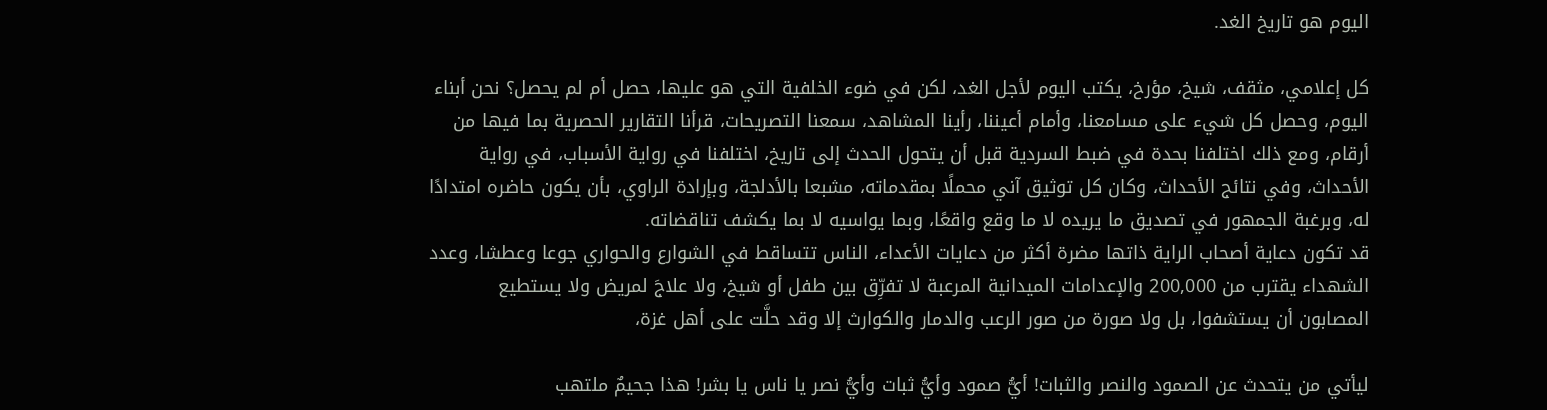اليوم هو تاريخ الغد.

كل إعلامي، مثقف، شيخ، مؤرخ، يكتب اليوم لأجل الغد، لكن في ضوء الخلفية التي هو عليها، حصل أم لم يحصل؟ نحن أبناء اليوم، وحصل كل شيء على مسامعنا، وأمام أعيننا، رأينا المشاهد، سمعنا التصريحات، قرأنا التقارير الحصرية بما فيها من أرقام، ومع ذلك اختلفنا بحدة في ضبط السردية قبل أن يتحول الحدث إلى تاريخ، اختلفنا في رواية الأسباب، في رواية الأحداث، وفي نتائج الأحداث، وكان كل توثيق آني محملًا بمقدماته، مشبعا بالأدلجة، وبإرادة الراوي، بأن يكون حاضره امتدادًا له، وبرغبة الجمهور في تصديق ما يريده لا ما وقع واقعًا، وبما يواسيه لا بما يكشف تناقضاته.
قد تكون دعاية أصحاب الراية ذاتها مضرة أكثر من دعايات الأعداء، الناس تتساقط في الشوارع والحواري جوعا وعطشا، وعدد الشهداء يقترب من 200,000 والإعدامات الميدانية المرعبة لا تفرِّق بين طفل أو شيخ، ولا علاجَ لمريض ولا يستطيع المصابون أن يستشفوا، بل ولا صورة من صور الرعب والدمار والكوارث إلا وقد حلَّت على أهل غزة،

ليأتي من يتحدث عن الصمود والنصر والثبات! أيُّ صمود وأيُّ ثبات وأيُّ نصر يا ناس يا بشر! هذا جحيمٌ ملتهب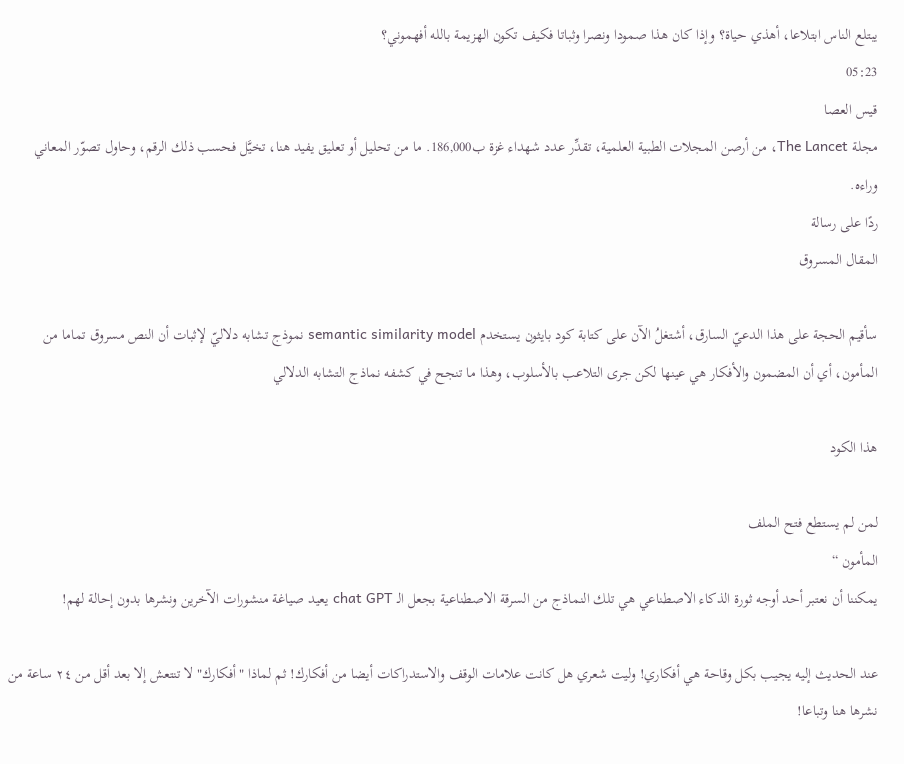يبتلع الناس ابتلاعا، أهذي حياة؟ وإذا كان هذا صمودا ونصرا وثباتا فكيف تكون الهزيمة بالله أفهموني؟
05:23
قيس العصا
مجلة The Lancet، من أرصن المجلات الطبية العلمية، تقدِّر عدد شهداء غزة ب186,000. ما من تحليل أو تعليق يفيد هنا، تخيَّل فحسب ذلك الرقم، وحاول تصوّر المعاني وراءه.
ردًا على رسالة
المقال المسروق

سأقيم الحجة على هذا الدعيّ السارق، أشتغلُ الآن على كتابة كود بايثون يستخدم semantic similarity model نموذج تشابه دلاليّ لإثبات أن النص مسروق تماما من المأمون، أي أن المضمون والأفكار هي عينها لكن جرى التلاعب بالأسلوب، وهذا ما تنجح في كشفه نماذج التشابه الدلالي

هذا الكود

لمن لم يستطع فتح الملف
المأمون “
يمكننا أن نعتبر أحد أوجه ثورة الذكاء الاصطناعي هي تلك النماذج من السرقة الاصطناعية بجعل الـ chat GPT يعيد صياغة منشورات الآخرين ونشرها بدون إحالة لهم!

عند الحديث إليه يجيب بكل وقاحة هي أفكاري! وليت شعري هل كانت علامات الوقف والاستدراكات أيضا من أفكارك! ثم لماذا "أفكارك" لا تنتعش إلا بعد أقل من ٢٤ ساعة من نشرها هنا وتباعا!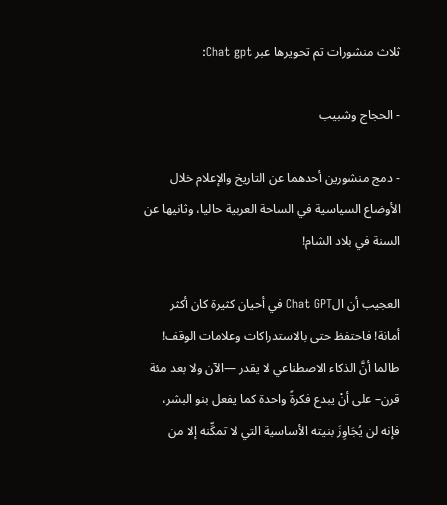ثلاث منشورات تم تحويرها عبر Chat gpt:

- الحجاج وشبيب

- دمج منشورين أحدهما عن التاريخ والإعلام خلال الأوضاع السياسية في الساحة العربية حاليا، وثانيها عن السنة في بلاد الشام!

العجيب أن الChat GPT في أحيان كثيرة كان أكثر أمانة! فاحتفظ حتى بالاستدراكات وعلامات الوقف!
طالما أنَّ الذكاء الاصطناعي لا يقدر —الآن ولا بعد مئة قرن– على أنْ يبدع فكرةً واحدة كما يفعل بنو البشر، فإنه لن يُجَاوِزَ بنيته الأساسية التي لا تمكِّنه إلا من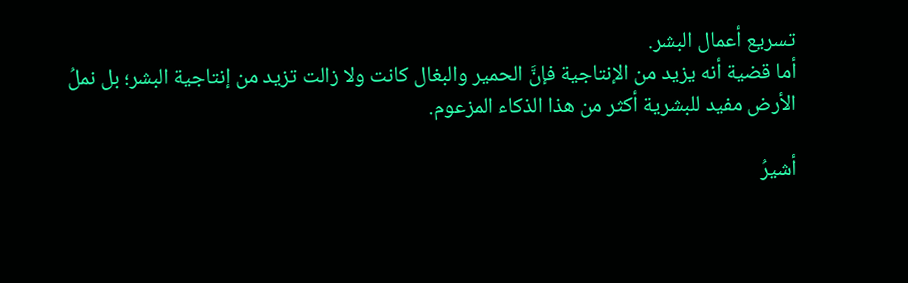تسريع أعمال البشر.
أما قضية أنه يزيد من الإنتاجية فإنَّ الحمير والبغال كانت ولا زالت تزيد من إنتاجية البشر؛ بل نملُ الأرض مفيد للبشرية أكثر من هذا الذكاء المزعوم.

أشيرُ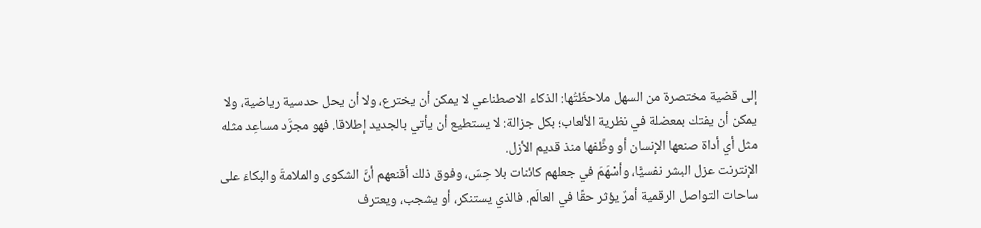إلى قضية مختصرة من السهل ملاحظَتُها: الذكاء الاصطناعي لا يمكن أن يخترع، ولا أن يحل حدسية رياضية، ولا يمكن أن يفتك بمعضلة في نظرية الألعاب؛ بكل جزالة: لا يستطيع أن يأتي بالجديد إطلاقا. فهو مجرَّد مساعِد مثله مثل أي أداة صنعها الإنسان أو وظَّفها منذ قديم الأزل.
الإنترنت عزل البشر نفسيًّا، وأسْهَمَ في جعلهم كائنات بلا حِسّ، وفوق ذلك أقنعهم أنَّ الشكوى والملامةَ والبكاءَ على ساحات التواصل الرقمية أمرٌ يؤثر حقًا في العالَم. فالذي يستنكر، أو يشجب، ويعترف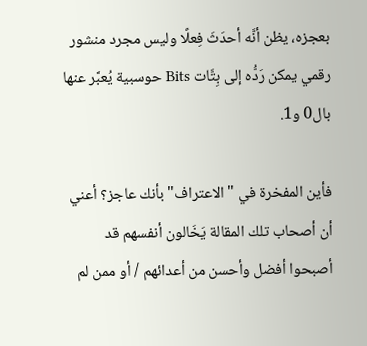بعجزه، يظن أنَّه أحدَثَ فِعلًا وليس مجرد منشور رقمي يمكن رَدُّه إلى بِتَّات Bits حوسبية يُعبَّر عنها بال0 و1.

فأين المفخرة في "الاعتراف" بأنك عاجز؟ أعني أن أصحاب تلك المقالة يَخَالون أنفسهم قد أصبحوا أفضل وأحسن من أعدائهم / أو ممن لم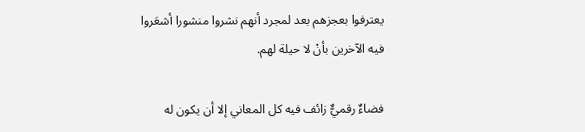يعترفوا بعجزهم بعد لمجرد أنهم نشروا منشورا أشعَروا فيه الآخرين بأنْ لا حيلة لهم.

فضاءٌ رقميٌّ زائف فيه كل المعاني إلا أن يكون له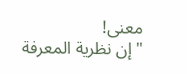معنى!
"إن نظرية المعرفة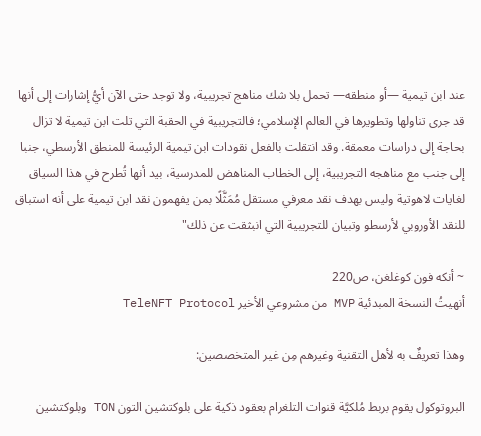عند ابن تيمية —أو منطقه— تحمل بلا شك مناهج تجريبية، ولا توجد حتى الآن أيُّ إشارات إلى أنها قد جرى تناولها وتطويرها في العالم الإسلامي؛ فالتجريبية في الحقبة التي تلت ابن تيمية لا تزال بحاجة إلى دراسات معمقة. وقد انتقلت بالفعل نقودات ابن تيمية الرئيسة للمنطق الأرسطي، جنبا إلى جنب مع مناهجه التجريبية، إلى الخطاب المناهض للمدرسية، بيد أنها تُطرح في هذا السياق لغايات لاهوتية وليس بهدف نقد معرفي مستقل مُمَثَّلًا بمن يفهمون نقد ابن تيمية على أنه استباق للنقد الأوروبي لأرسطو وتبيان للتجريبية التي انبثقت عن ذلك"

~ أنكه فون كوغلغن، ص220
أنهيتُ النسخة المبدئية MVP من مشروعي الأخير TeleNFT Protocol

وهذا تعريفٌ به لأهل التقنية وغيرهم مِن غير المتخصصين:

البروتوكول يقوم بربط مُلكيَّة قنوات التلغرام بعقود ذكية على بلوكتشين التون TON وبلوكتشين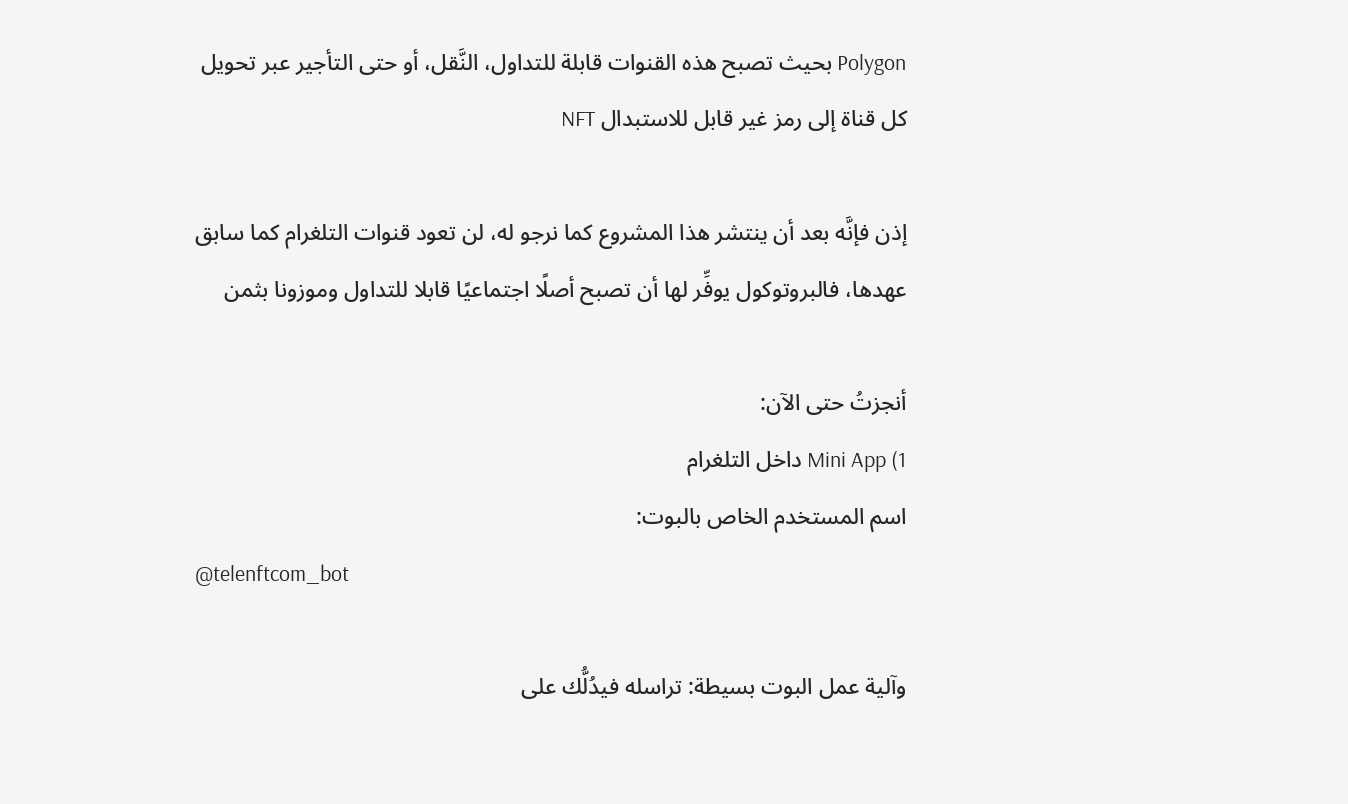Polygon بحيث تصبح هذه القنوات قابلة للتداول، النَّقل، أو حتى التأجير عبر تحويل كل قناة إلى رمز غير قابل للاستبدال NFT

إذن فإنَّه بعد أن ينتشر هذا المشروع كما نرجو له، لن تعود قنوات التلغرام كما سابق عهدها، فالبروتوكول يوفِّر لها أن تصبح أصلًا اجتماعيًا قابلا للتداول وموزونا بثمن

أنجزتُ حتى الآن:
1) Mini App داخل التلغرام
اسم المستخدم الخاص بالبوت:
@telenftcom_bot

وآلية عمل البوت بسيطة: تراسله فيدُلُّك على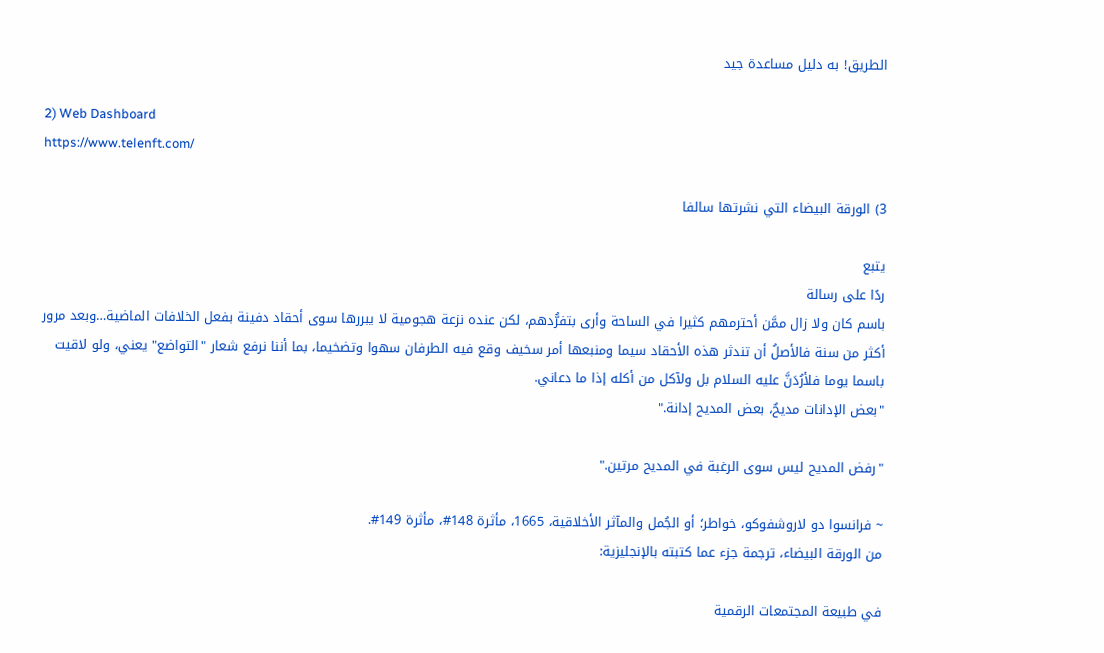الطريق! به دليل مساعدة جيد

2) Web Dashboard
https://www.telenft.com/

3) الورقة البيضاء التي نشرتها سالفا

يتبع
ردًا على رسالة
باسم كان ولا زال ممَّن أحترمهم كثيرا في الساحة وأرى بتفرُّدهم، لكن عنده نزعة هجومية لا يبررها سوى أحقاد دفينة بفعل الخلافات الماضية…وبعد مرور أكثر من سنة فالأصلُ أن تندثر هذه الأحقاد سيما ومنبعها أمر سخيف وقع فيه الطرفان سهوا وتضخيما، بما أننا نرفع شعار "التواضع" يعني، ولو لاقيت باسما يوما فلأرُدَنَّ عليه السلام بل ولآكل من أكله إذا ما دعاني.
"بعض الإدانات مديحٌ، بعض المديح إدانة."

"رفض المديح ليس سوى الرغبة في المديح مرتين."

~ فرانسوا دو لاروشفوكو، خواطر؛ أو الجُمل والمآثر الأخلاقية، 1665، مأثرة 148#، مأثرة 149#.
من الورقة البيضاء، ترجمة جزء عما كتبته بالإنجليزية:

في طبيعة المجتمعات الرقمية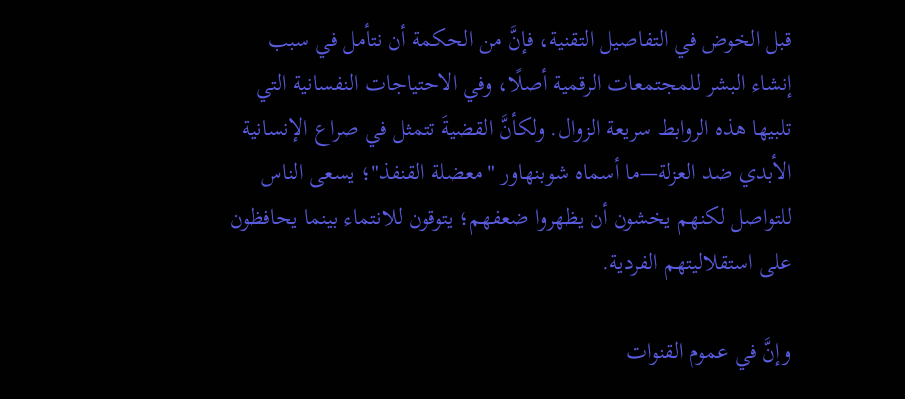قبل الخوض في التفاصيل التقنية، فإنَّ من الحكمة أن نتأمل في سبب إنشاء البشر للمجتمعات الرقمية أصلًا، وفي الاحتياجات النفسانية التي تلبيها هذه الروابط سريعة الزوال. ولكأنَّ القضيةَ تتمثل في صراع الإنسانية الأبدي ضد العزلة—ما أسماه شوبنهاور "معضلة القنفذ"؛ يسعى الناس للتواصل لكنهم يخشون أن يظهروا ضعفهم؛ يتوقون للانتماء بينما يحافظون على استقلاليتهم الفردية.

وإنَّ في عموم القنوات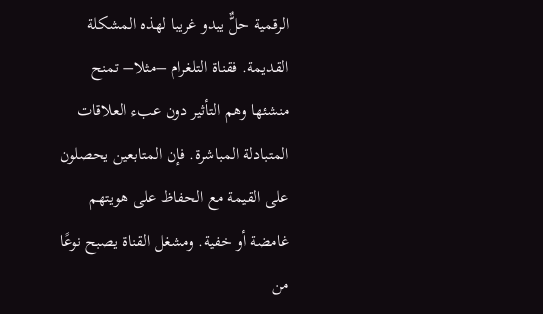الرقمية حلٌّ يبدو غريبا لهذه المشكلة القديمة. فقناة التلغرام –مثلا– تمنح منشئها وهم التأثير دون عبء العلاقات المتبادلة المباشرة. فإن المتابعين يحصلون على القيمة مع الحفاظ على هويتهم غامضة أو خفية. ومشغل القناة يصبح نوعًا من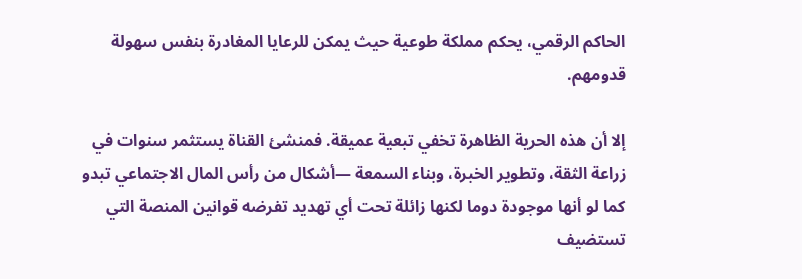الحاكم الرقمي، يحكم مملكة طوعية حيث يمكن للرعايا المغادرة بنفس سهولة قدومهم.

إلا أن هذه الحرية الظاهرة تخفي تبعية عميقة. فمنشئ القناة يستثمر سنوات في زراعة الثقة، وتطوير الخبرة، وبناء السمعة —أشكال من رأس المال الاجتماعي تبدو كما لو أنها موجودة دوما لكنها زائلة تحت أي تهديد تفرضه قوانين المنصة التي تستضيف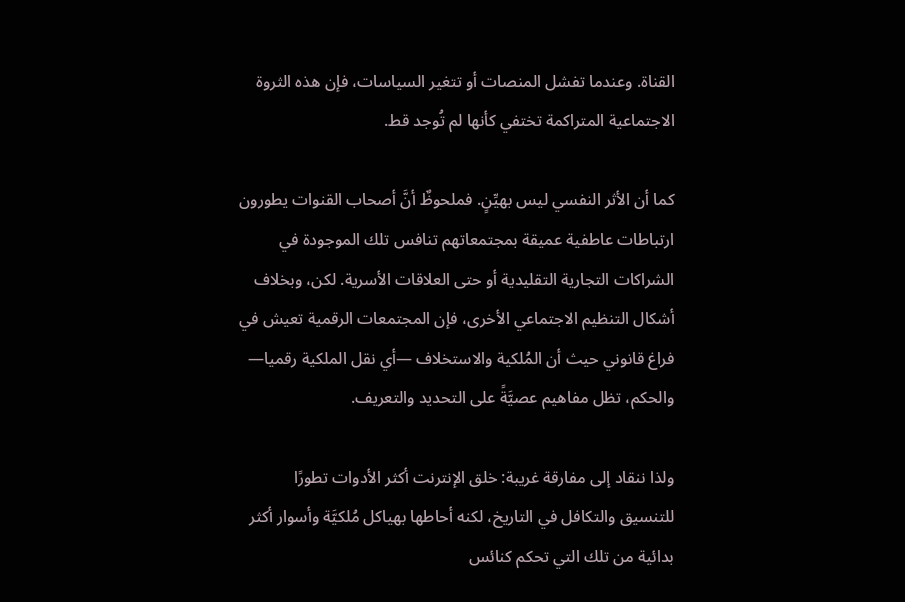القناة. وعندما تفشل المنصات أو تتغير السياسات، فإن هذه الثروة الاجتماعية المتراكمة تختفي كأنها لم تُوجد قط.

كما أن الأثر النفسي ليس بهيِّنٍ. فملحوظٌ أنَّ أصحاب القنوات يطورون ارتباطات عاطفية عميقة بمجتمعاتهم تنافس تلك الموجودة في الشراكات التجارية التقليدية أو حتى العلاقات الأسرية. لكن، وبخلاف أشكال التنظيم الاجتماعي الأخرى، فإن المجتمعات الرقمية تعيش في فراغ قانوني حيث أن المُلكية والاستخلاف —أي نقل الملكية رقميا— والحكم، تظل مفاهيم عصيَّةً على التحديد والتعريف.

ولذا ننقاد إلى مفارقة غريبة: خلق الإنترنت أكثر الأدوات تطورًا للتنسيق والتكافل في التاريخ، لكنه أحاطها بهياكل مُلكيَّة وأسوار أكثر بدائية من تلك التي تحكم كنائس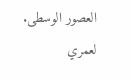العصور الوسطى. لعمري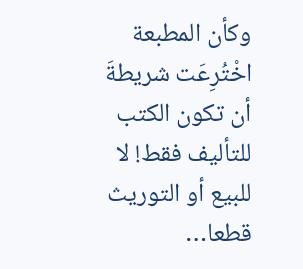وكأن المطبعة اخْتُرِعَت شريطةَ أن تكون الكتب للتأليف فقط! لا للبيع أو التوريث قطعا…